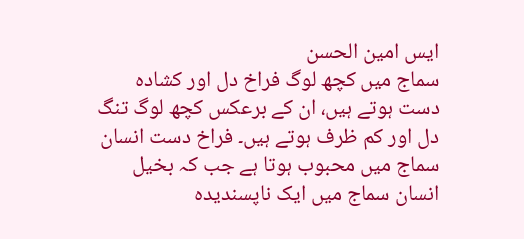ایس امین الحسن
سماج میں کچھ لوگ فراخ دل اور کشادہ دست ہوتے ہیں، ان کے برعکس کچھ لوگ تنگ دل اور کم ظرف ہوتے ہیں۔ فراخ دست انسان سماج میں محبوب ہوتا ہے جب کہ بخیل انسان سماج میں ایک ناپسندیدہ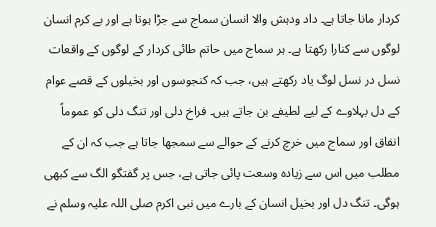کردار مانا جاتا ہے۔ داد ودہش والا انسان سماج سے جڑا ہوتا ہے اور بے کرم انسان لوگوں سے کنارا رکھتا ہے۔ ہر سماج میں حاتم طائی کردار کے لوگوں کے واقعات نسل در نسل لوگ یاد رکھتے ہیں، جب کہ کنجوسوں اور بخیلوں کے قصے عوام کے دل بہلاوے کے لیے لطیفے بن جاتے ہیں۔ فراخ دلی اور تنگ دلی کو عموماً انفاق اور سماج میں خرچ کرنے کے حوالے سے سمجھا جاتا ہے جب کہ ان کے مطلب میں اس سے زیادہ وسعت پائی جاتی ہے، جس پر گفتگو الگ سے کبھی ہوگی۔ تنگ دل اور بخیل انسان کے بارے میں نبی اکرم صلی اللہ علیہ وسلم نے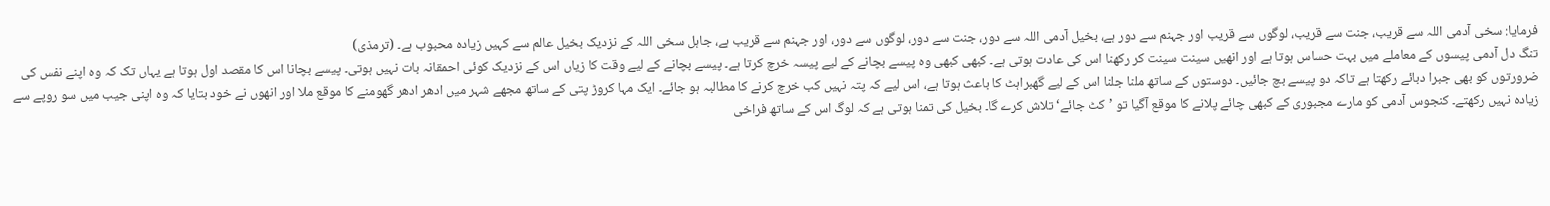فرمایا: سخی آدمی اللہ سے قریب، جنت سے قریب، لوگوں سے قریب اور جہنم سے دور ہے، بخیل آدمی اللہ سے دور، جنت سے دور، لوگوں سے دور، اور جہنم سے قریب ہے، جاہل سخی اللہ کے نزدیک بخیل عالم سے کہیں زیادہ محبوب ہے۔ (ترمذی)
تنگ دل آدمی پیسوں کے معاملے میں بہت حساس ہوتا ہے اور انھیں سینت سینت کر رکھنا اس کی عادت ہوتی ہے۔ کبھی کبھی وہ پیسے بچانے کے لیے پیسہ خرچ کرتا ہے۔ پیسے بچانے کے لیے وقت کا زیاں اس کے نزدیک کوئی احمقانہ بات نہیں ہوتی۔ پیسے بچانا اس کا مقصد اول ہوتا ہے یہاں تک کہ وہ اپنے نفس کی ضرورتوں کو بھی جبرا دبائے رکھتا ہے تاکہ دو پیسے بچ جائیں۔ دوستوں کے ساتھ ملنا جلنا اس کے لیے گھبراہٹ کا باعث ہوتا ہے، اس لیے کہ پتہ نہیں کب خرچ کرنے کا مطالبہ ہو جائے۔ ایک مہا کروڑ پتی کے ساتھ مجھے شہر میں ادھر ادھر گھومنے کا موقع ملا اور انھوں نے خود بتایا کہ وہ اپنی جیب میں سو روپے سے زیادہ نہیں رکھتے۔ کنجوس آدمی کو مارے مجبوری کے کبھی چائے پلانے کا موقع آگیا تو ’کٹ جائے‘ تلاش کرے گا۔ بخیل کی تمنا ہوتی ہے کہ لوگ اس کے ساتھ فراخی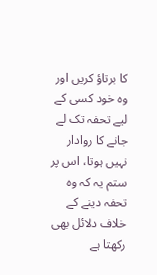کا برتاؤ کریں اور وہ خود کسی کے لیے تحفہ تک لے جانے کا روادار نہیں ہوتا، اس پر ستم یہ کہ وہ تحفہ دینے کے خلاف دلائل بھی رکھتا ہے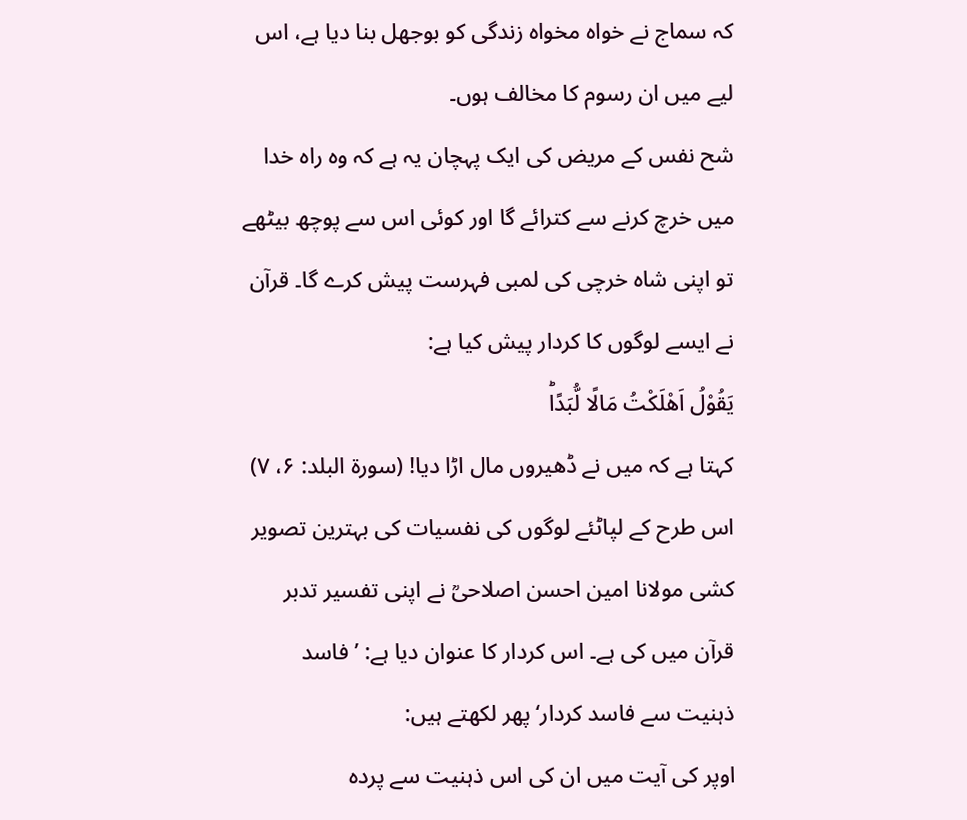کہ سماج نے خواہ مخواہ زندگی کو بوجھل بنا دیا ہے، اس لیے میں ان رسوم کا مخالف ہوں۔
شح نفس کے مریض کی ایک پہچان یہ ہے کہ وہ راہ خدا میں خرچ کرنے سے کترائے گا اور کوئی اس سے پوچھ بیٹھے تو اپنی شاہ خرچی کی لمبی فہرست پیش کرے گا۔ قرآن نے ایسے لوگوں کا کردار پیش کیا ہے:
یَقُوْلُ اَهْلَكْتُ مَالًا لُّبَدًاؕ
کہتا ہے کہ میں نے ڈھیروں مال اڑا دیا! (سورۃ البلد: ۶، ۷)
اس طرح کے لپاٹئے لوگوں کی نفسیات کی بہترین تصویر کشی مولانا امین احسن اصلاحیؒ نے اپنی تفسیر تدبر قرآن میں کی ہے۔ اس کردار کا عنوان دیا ہے: ’فاسد ذہنیت سے فاسد کردار‘ پھر لکھتے ہیں:
اوپر کی آیت میں ان کی اس ذہنیت سے پردہ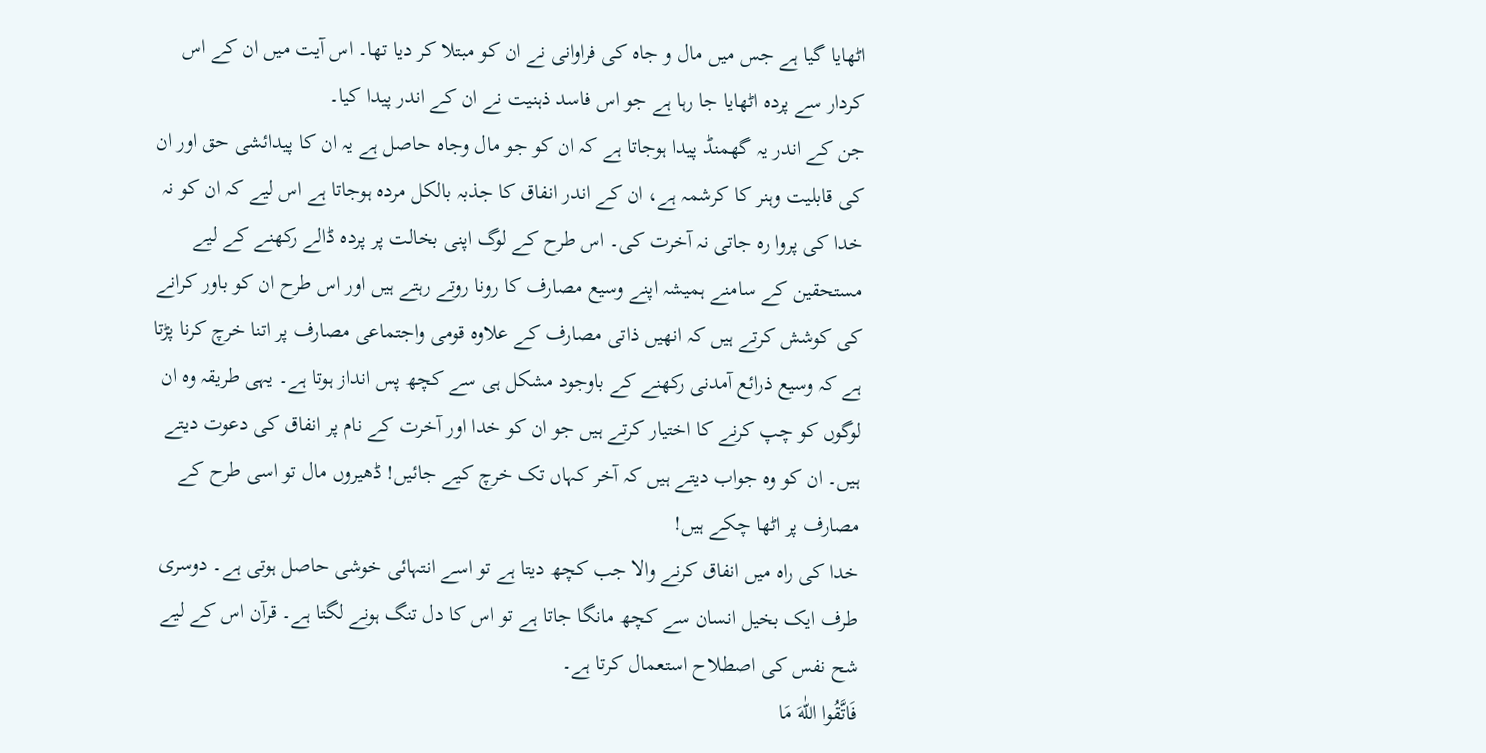اٹھایا گیا ہے جس میں مال و جاہ کی فراوانی نے ان کو مبتلا کر دیا تھا۔ اس آیت میں ان کے اس کردار سے پردہ اٹھایا جا رہا ہے جو اس فاسد ذہنیت نے ان کے اندر پیدا کیا۔
جن کے اندر یہ گھمنڈ پیدا ہوجاتا ہے کہ ان کو جو مال وجاہ حاصل ہے یہ ان کا پیدائشی حق اور ان کی قابلیت وہنر کا کرشمہ ہے، ان کے اندر انفاق کا جذبہ بالکل مردہ ہوجاتا ہے اس لیے کہ ان کو نہ خدا کی پروا رہ جاتی نہ آخرت کی۔ اس طرح کے لوگ اپنی بخالت پر پردہ ڈالے رکھنے کے لیے مستحقین کے سامنے ہمیشہ اپنے وسیع مصارف کا رونا روتے رہتے ہیں اور اس طرح ان کو باور کرانے کی کوشش کرتے ہیں کہ انھیں ذاتی مصارف کے علاوہ قومی واجتماعی مصارف پر اتنا خرچ کرنا پڑتا ہے کہ وسیع ذرائع آمدنی رکھنے کے باوجود مشکل ہی سے کچھ پس انداز ہوتا ہے۔ یہی طریقہ وہ ان لوگوں کو چپ کرنے کا اختیار کرتے ہیں جو ان کو خدا اور آخرت کے نام پر انفاق کی دعوت دیتے ہیں۔ ان کو وہ جواب دیتے ہیں کہ آخر کہاں تک خرچ کیے جائیں! ڈھیروں مال تو اسی طرح کے مصارف پر اٹھا چکے ہیں!
خدا کی راہ میں انفاق کرنے والا جب کچھ دیتا ہے تو اسے انتہائی خوشی حاصل ہوتی ہے۔ دوسری طرف ایک بخیل انسان سے کچھ مانگا جاتا ہے تو اس کا دل تنگ ہونے لگتا ہے۔ قرآن اس کے لیے شح نفس کی اصطلاح استعمال کرتا ہے۔
فَاتَّقُوا اللّٰهَ مَا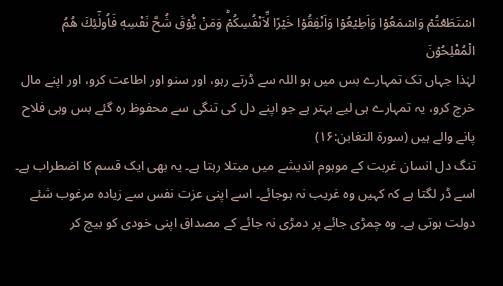اسۡتَطَعۡتُمۡ وَاسۡمَعُوۡا وَاَطِيۡعُوۡا وَاَنۡفِقُوۡا خَيۡرًا لِّاَنۡفُسِكُمۡؕ وَمَنۡ يُّوۡقَ شُحَّ نَفۡسِهٖ فَاُولٰٓئِكَ هُمُ الۡمُفۡلِحُوۡنَ
لہٰذا جہاں تک تمہارے بس میں ہو اللہ سے ڈرتے رہو، اور سنو اور اطاعت کرو، اور اپنے مال خرچ کرو، یہ تمہارے ہی لیے بہتر ہے جو اپنے دل کی تنگی سے محفوظ رہ گئے بس وہی فلاح پانے والے ہیں (سورۃ التغابن:۱۶)
تنگ دل انسان غربت کے موہوم اندیشے میں مبتلا رہتا ہے۔ یہ بھی ایک قسم کا اضطراب ہے۔ اسے ڈر لگتا ہے کہ کہیں وہ غریب نہ ہوجائے۔ اسے اپنی عزت نفس سے زیادہ مرغوب شئے دولت ہوتی ہے۔ وہ چمڑی جائے پر دمڑی نہ جائے کے مصداق اپنی خودی کو بیچ کر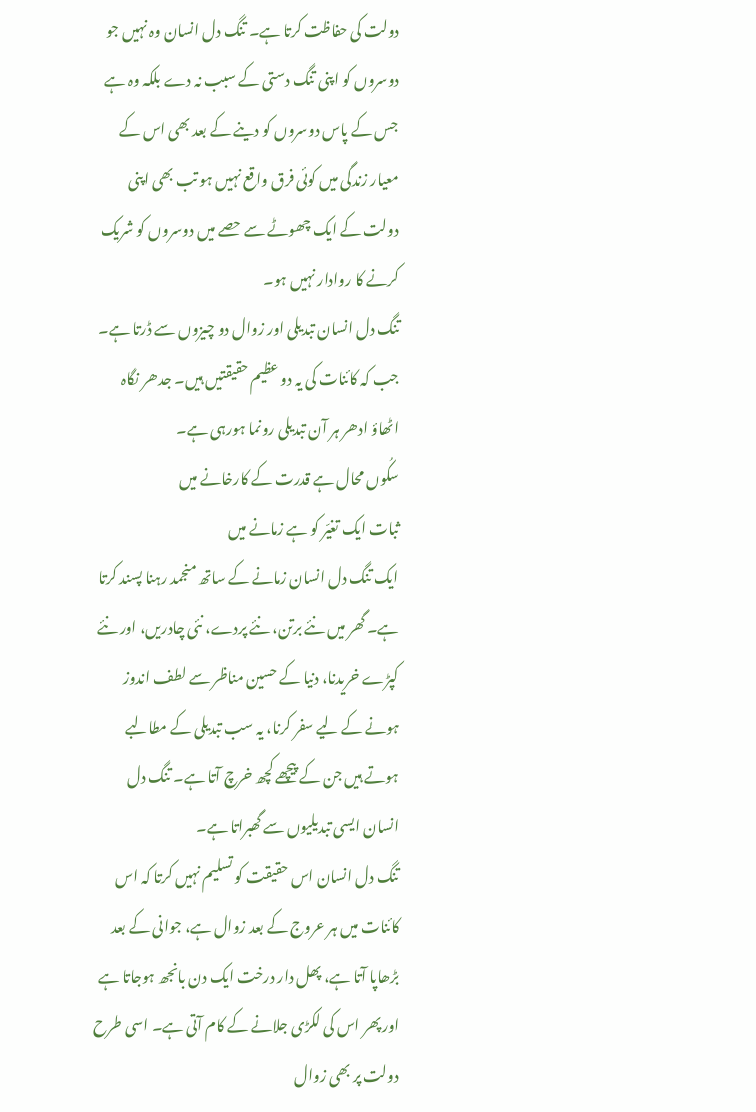دولت کی حفاظت کرتا ہے۔ تنگ دل انسان وہ نہیں جو دوسروں کو اپنی تنگ دستی کے سبب نہ دے بلکہ وہ ہے جس کے پاس دوسروں کو دینے کے بعد بھی اس کے معیار زندگی میں کوئی فرق واقع نہیں ہو تب بھی اپنی دولت کے ایک چھوٹے سے حصے میں دوسروں کو شریک کرنے کا روادار نہیں ہو۔
تنگ دل انسان تبدیلی اور زوال دو چیزوں سے ڈرتا ہے۔ جب کہ کائنات کی یہ دو عظیم حقیقتیں ہیں۔ جدھر نگاہ اٹھاؤ ادھر ہر آن تبدیلی رونما ہورہی ہے۔
سکُوں محال ہے قدرت کے کارخانے میں
ثبات ایک تغیّر کو ہے زمانے میں
ایک تنگ دل انسان زمانے کے ساتھ منجمد رہنا پسند کرتا ہے۔ گھر میں نئے برتن، نئے پردے، نئی چادریں، اور نئے کپڑے خریدنا، دنیا کے حسین مناظر سے لطف اندوز ہونے کے لیے سفر کرنا، یہ سب تبدیلی کے مطالبے ہوتے ہیں جن کے پیچھے کچھ خرچ آتا ہے۔ تنگ دل انسان ایسی تبدیلیوں سے گھبراتا ہے۔
تنگ دل انسان اس حقیقت کو تسلیم نہیں کرتا کہ اس کائنات میں ہر عروج کے بعد زوال ہے، جوانی کے بعد بڑھاپا آتا ہے، پھل دار درخت ایک دن بانجھ ہوجاتا ہے اور پھر اس کی لکڑی جلانے کے کام آتی ہے۔ اسی طرح دولت پر بھی زوال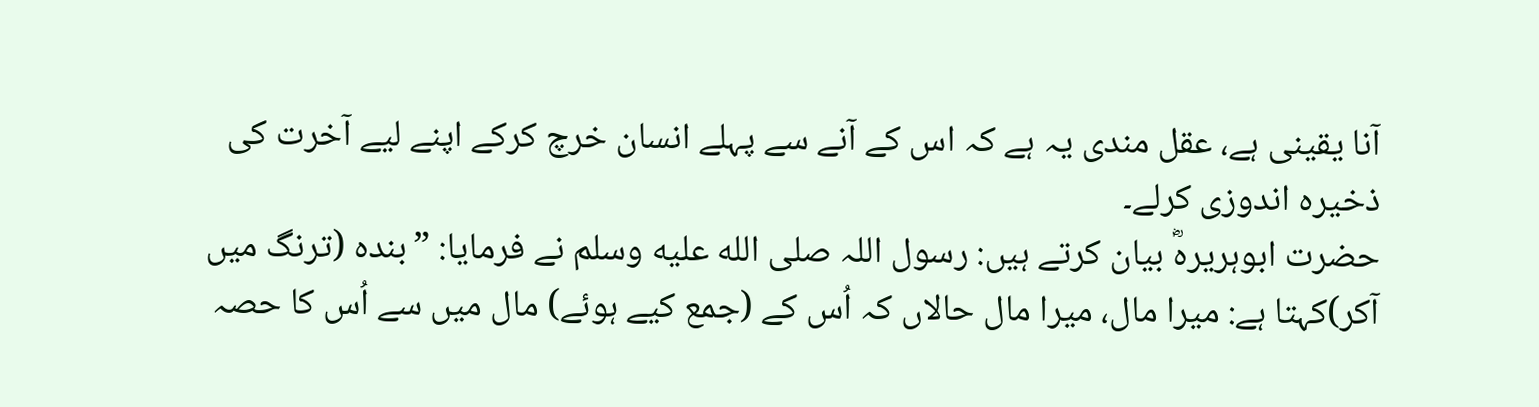آنا یقینی ہے، عقل مندی یہ ہے کہ اس کے آنے سے پہلے انسان خرچ کرکے اپنے لیے آخرت کی ذخیرہ اندوزی کرلے۔
حضرت ابوہریرہؓ بیان کرتے ہیں: رسول اللہ صلى الله عليه وسلم نے فرمایا: ”بندہ (ترنگ میں آکر)کہتا ہے: میرا مال، میرا مال حالاں کہ اُس کے (جمع کیے ہوئے) مال میں سے اُس کا حصہ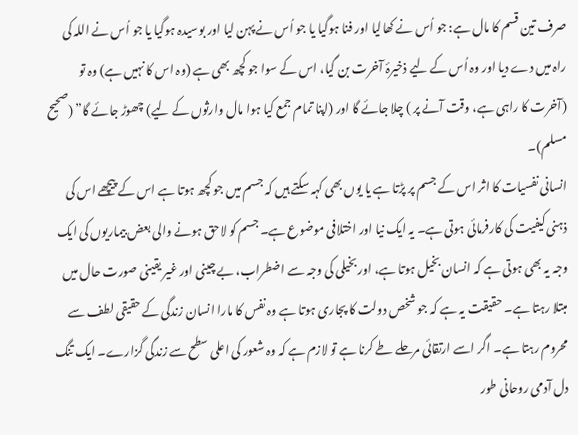صرف تین قسم کا مال ہے: جو اُس نے کھالیا اور فنا ہوگیا یا جو اُس نے پہن لیا اور بوسیدہ ہوگیا یا جو اُس نے اللہ کی راہ میں دے دیا اور وہ اُس کے لیے ذخیرۂ آخرت بن گیا، اس کے سوا جو کچھ بھی ہے (وہ اس کا نہیں ہے) وہ تو (آخرت کا راہی ہے، وقت آنے پر ) چلا جائے گا اور (اپنا تمام جمع کیا ہوا مال وارثوں کے لیے) چھوڑ جائے گا” (صحیح مسلم)۔
انسانی نفسیات کا اثر اس کے جسم پر پڑتا ہے یا یوں بھی کہہ سکتے ہیں کہ جسم میں جو کچھ ہوتا ہے اس کے پیچھے اس کی ذہنی کیفیت کی کارفرمائی ہوتی ہے۔ یہ ایک نیا اور اختلافی موضوع ہے۔ جسم کو لاحق ہونے والی بعض بیماریوں کی ایک وجہ یہ بھی ہوتی ہے کہ انسان بخیل ہوتا ہے، اور بخیلی کی وجہ سے اضطراب، بے چینی اور غیر یقینی صورت حال میں مبتلا رہتا ہے۔ حقیقت یہ ہے کہ جو شخص دولت کا پجاری ہوتا ہے وہ نفس کا مارا انسان زندگی کے حقیقی لطف سے محروم رہتا ہے۔ اگر اسے ارتقائی مرحلے طے کرنا ہے تو لازم ہے کہ وہ شعور کی اعلی سطح سے زندگی گزارے۔ ایک تنگ دل آدمی روحانی طور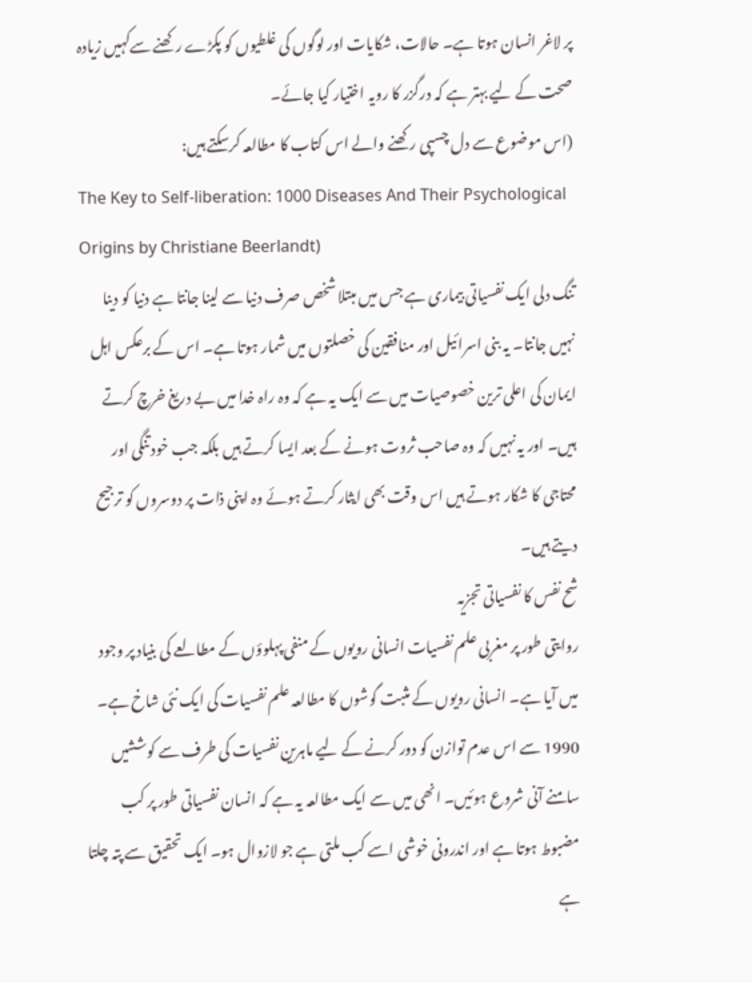پر لاغر انسان ہوتا ہے۔ حالات، شکایات اور لوگوں کی غلطیوں کو پکڑے رکھنے سےکہیں زیادہ صحت کے لیے بہتر ہے کہ درگزر کا رویہ اختیار کیا جائے۔
(اس موضوع سے دل چسپی رکھنے والے اس کتاب کا مطالعہ کرسکتے ہیں:
The Key to Self-liberation: 1000 Diseases And Their Psychological Origins by Christiane Beerlandt)
تنگ دلی ایک نفسیاتی بیماری ہے جس میں مبتلا شخص صرف دنیا سے لینا جانتا ہے دنیا کو دینا نہیں جانتا۔ یہ بنی اسرائیل اور منافقین کی خصلتوں میں شمار ہوتا ہے۔ اس کے برعکس اہل ایمان کی اعلی ترین خصوصیات میں سے ایک یہ ہے کہ وہ راہ خدا میں بے دریغ خرچ کرتے ہیں۔ اور یہ نہیں کہ وہ صاحب ثروت ہونے کے بعد ایسا کرتے ہیں بلکہ جب خود تنگی اور محتاجی کا شکار ہوتے ہیں اس وقت بھی ایثار کرتے ہوئے وہ اپنی ذات پر دوسروں کو ترجیح دیتے ہیں۔
شح نفس کا نفسیاتی تجزیہ
روایتی طور پر مغربی علم نفسیات انسانی رویوں کے منفی پہلوؤں کے مطالعے کی بنیاد پر وجود میں آیا ہے۔ انسانی رویوں کے مثبت گوشوں کا مطالعہ علم نفسیات کی ایک نئی شاخ ہے۔ 1990 سے اس عدم توازن کو دور کرنے کے لیے ماہرین نفسیات کی طرف سے کوششیں سامنے آنی شروع ہوئیں۔ انھی میں سے ایک مطالعہ یہ ہے کہ انسان نفسیاتی طور پر کب مضبوط ہوتا ہے اور اندرونی خوشی اسے کب ملتی ہے جو لازوال ہو۔ ایک تحقیق سے پتہ چلتا ہے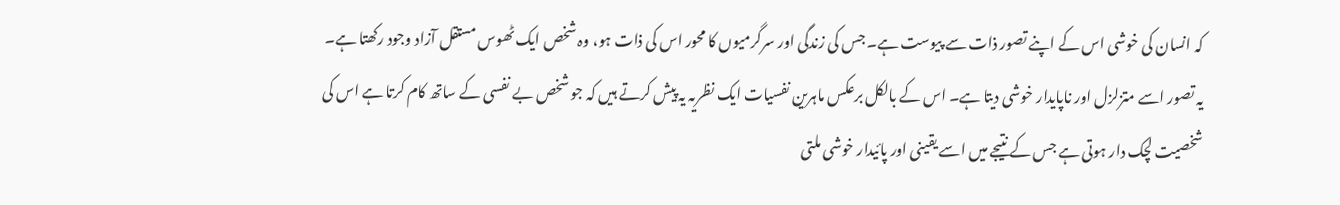کہ انسان کی خوشی اس کے اپنے تصور ذات سے پیوست ہے۔ جس کی زندگی اور سرگرمیوں کا محور اس کی ذات ہو، وہ شخص ایک ٹھوس مستقل آزاد وجود رکھتا ہے۔ یہ تصور اسے متزلزل اور ناپایدار خوشی دیتا ہے۔ اس کے بالکل برعکس ماہرین نفسیات ایک نظریہ یہ پیش کرتے ہیں کہ جو شخص بے نفسی کے ساتھ کام کرتا ہے اس کی شخصیت لچک دار ہوتی ہے جس کے نتیجے میں اسے یقینی اور پائیدار خوشی ملتی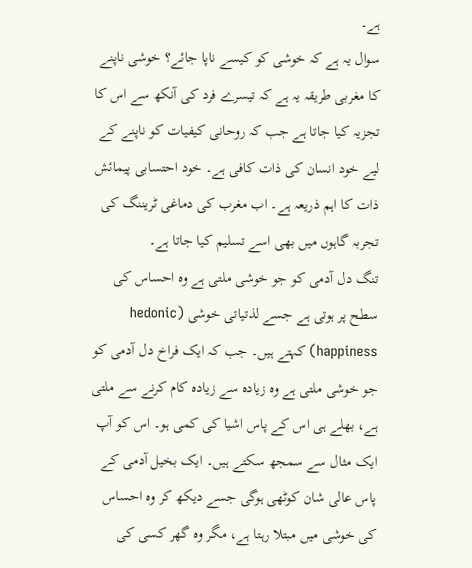ہے۔
سوال یہ ہے کہ خوشی کو کیسے ناپا جائے؟ خوشی ناپنے کا مغربی طریقہ یہ ہے کہ تیسرے فرد کی آنکھ سے اس کا تجزیہ کیا جاتا ہے جب کہ روحانی کیفیات کو ناپنے کے لیے خود انسان کی ذات کافی ہے۔ خود احتسابی پیمائش ذات کا اہم ذریعہ ہے۔ اب مغرب کی دماغی ٹریننگ کی تجربہ گاہوں میں بھی اسے تسلیم کیا جاتا ہے۔
تنگ دل آدمی کو جو خوشی ملتی ہے وہ احساس کی سطح پر ہوتی ہے جسے لذتیاتی خوشی (hedonic happiness) کہتے ہیں۔ جب کہ ایک فراخ دل آدمی کو جو خوشی ملتی ہے وہ زیادہ سے زیادہ کام کرنے سے ملتی ہے، بھلے ہی اس کے پاس اشیا کی کمی ہو۔ اس کو آپ ایک مثال سے سمجھ سکتے ہیں۔ ایک بخیل آدمی کے پاس عالی شان کوٹھی ہوگی جسے دیکھ کر وہ احساس کی خوشی میں مبتلا رہتا ہے، مگر وہ گھر کسی کی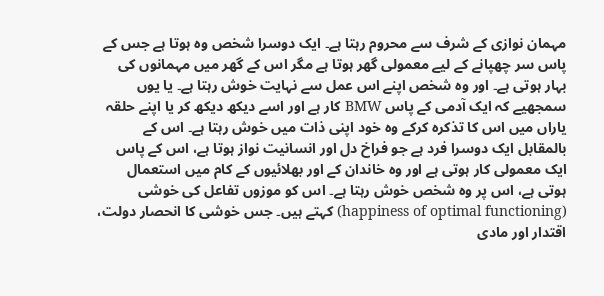مہمان نوازی کے شرف سے محروم رہتا ہے۔ ایک دوسرا شخص وہ ہوتا ہے جس کے پاس سر چھپانے کے لیے معمولی گھر ہوتا ہے مگر اس کے گھر میں مہمانوں کی بہار ہوتی ہے۔ اور وہ شخص اپنے اس عمل سے نہایت خوش رہتا ہے۔ یا یوں سمجھیے کہ ایک آدمی کے پاس BMW کار ہے اور اسے دیکھ دیکھ کر یا اپنے حلقہ یاراں میں اس کا تذکرہ کرکے وہ خود اپنی ذات میں خوش رہتا ہے۔ اس کے بالمقابل ایک دوسرا فرد ہے جو فراخ دل اور انسانیت نواز ہوتا ہے، اس کے پاس ایک معمولی کار ہوتی ہے اور وہ خاندان کے اور بھلائیوں کے کام میں استعمال ہوتی ہے، اس پر وہ شخص خوش رہتا ہے۔ اس کو موزوں تفاعل کی خوشی (happiness of optimal functioning) کہتے ہیں۔ جس خوشی کا انحصار دولت، اقتدار اور مادی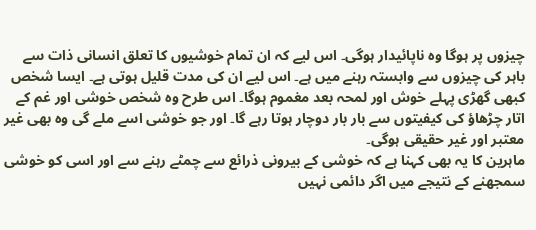چیزوں پر ہوگا وہ ناپائیدار ہوگی۔ اس لیے کہ ان تمام خوشیوں کا تعلق انسانی ذات سے باہر کی چیزوں سے وابستہ رہنے میں ہے۔ اس لیے ان کی مدت قلیل ہوتی ہے۔ ایسا شخص کبھی گھڑی پہلے خوش اور لمحہ بعد مغموم ہوگا۔ اس طرح وہ شخص خوشی اور غم کے اتار چڑھاؤ کی کیفیتوں سے بار بار دوچار ہوتا رہے گا۔ اور جو خوشی اسے ملے گی وہ بھی غیر معتبر اور غیر حقیقی ہوگی۔
ماہرین کا یہ بھی کہنا ہے کہ خوشی کے بیرونی ذرائع سے چمٹے رہنے سے اور اسی کو خوشی سمجھنے کے نتیجے میں اگر دائمی نہیں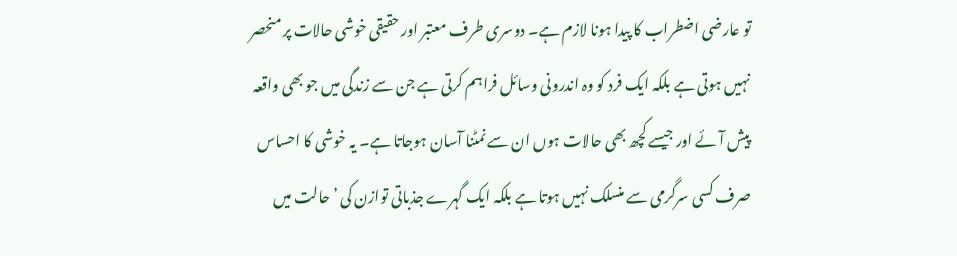تو عارضی اضطراب کا پیدا ہونا لازم ہے۔ دوسری طرف معتبر اور حقیقی خوشی حالات پر منحصر نہیں ہوتی ہے بلکہ ایک فرد کو وہ اندرونی وسائل فراہم کرتی ہے جن سے زندگی میں جو بھی واقعہ پیش آئے اور جیسے کچھ بھی حالات ہوں ان سے نمٹنا آسان ہوجاتا ہے۔ یہ خوشی کا احساس صرف کسی سرگرمی سے منسلک نہیں ہوتا ہے بلکہ ایک گہرے جذباتی توازن کی ’حالت میں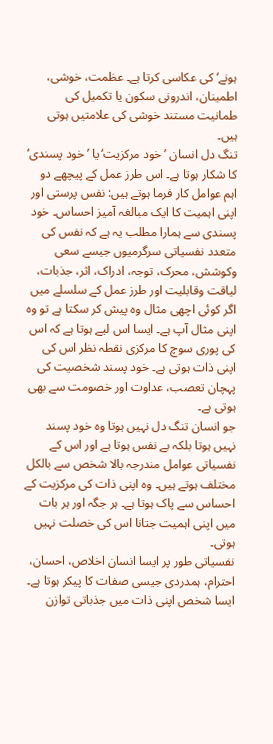ہونے‘ کی عکاسی کرتا ہے۔ عظمت، خوشی، اطمینان، اندرونی سکون یا تکمیل کی طمانیت مستند خوشی کی علامتیں ہوتی ہیں۔
تنگ دل انسان ’خود مرکزیت‘یا ’خود پسندی‘ کا شکار ہوتا ہے۔ اس طرز عمل کے پیچھے دو اہم عوامل کار فرما ہوتے ہیں: نفس پرستی اور اپنی اہمیت کا ایک مبالغہ آمیز احساس۔ خود پسندی سے ہمارا مطلب یہ ہے کہ نفس کی متعدد نفسیاتی سرگرمیوں جیسے سعی وکوشش، محرک، توجہ، ادراک، اثر، جذبات، لیاقت وقابلیت اور طرز عمل کے سلسلے میں اگر کوئی اچھی مثال وہ پیش کر سکتا ہے تو وہ اپنی مثال آپ ہے۔ ایسا اس لیے ہوتا ہے کہ اس کی پوری سوچ کا مرکزی نقطہ نظر اس کی اپنی ذات ہوتی ہے۔ خود پسند شخصیت کی پہچان تعصب، عداوت اور خصومت سے بھی ہوتی ہے۔
جو انسان تنگ دل نہیں ہوتا وہ خود پسند نہیں ہوتا بلکہ بے نفس ہوتا ہے اور اس کے نفسیاتی عوامل مندرجہ بالا شخص سے بالکل مختلف ہوتے ہیں۔ وہ اپنی ذات کی مرکزیت کے احساس سے پاک ہوتا ہے۔ ہر جگہ اور ہر بات میں اپنی اہمیت جتانا اس کی خصلت نہیں ہوتی۔
نفسیاتی طور پر ایسا انسان اخلاص، احسان، احترام، ہمدردی جیسی صفات کا پیکر ہوتا ہے۔ ایسا شخص اپنی ذات میں جذباتی توازن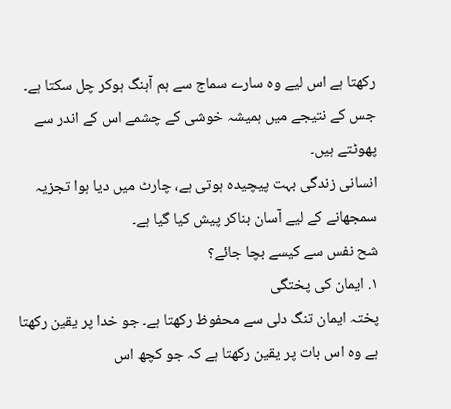رکھتا ہے اس لیے وہ سارے سماج سے ہم آہنگ ہوکر چل سکتا ہے۔ جس کے نتیجے میں ہمیشہ خوشی کے چشمے اس کے اندر سے پھوٹتے ہیں۔
انسانی زندگی بہت پیچیدہ ہوتی ہے، چارٹ میں دیا ہوا تجزیہ سمجھانے کے لیے آسان بناکر پیش کیا گیا ہے۔
شح نفس سے کیسے بچا جائے؟
١. ایمان کی پختگی
پختہ ایمان تنگ دلی سے محفوظ رکھتا ہے۔ جو خدا پر یقین رکھتا ہے وہ اس بات پر یقین رکھتا ہے کہ جو کچھ اس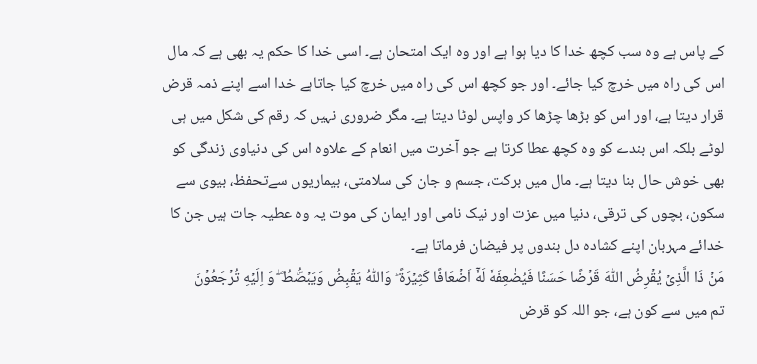کے پاس ہے وہ سب کچھ خدا کا دیا ہوا ہے اور وہ ایک امتحان ہے۔ اسی خدا کا حکم یہ بھی ہے کہ مال اس کی راہ میں خرچ کیا جائے۔ اور جو کچھ اس کی راہ میں خرچ کیا جاتاہے خدا اسے اپنے ذمہ قرض قرار دیتا ہے، اور اس کو بڑھا چڑھا کر واپس لوٹا دیتا ہے۔ مگر ضروری نہیں کہ رقم کی شکل میں ہی لوٹے بلکہ اس بندے کو وہ کچھ عطا کرتا ہے جو آخرت میں انعام کے علاوہ اس کی دنیاوی زندگی کو بھی خوش حال بنا دیتا ہے۔ مال میں برکت، جسم و جان کی سلامتی، بیماریوں سےتحفظ، بیوی سے سکون، بچوں کی ترقی، دنیا میں عزت اور نیک نامی اور ایمان کی موت یہ وہ عطیہ جات ہیں جن کا خدائے مہربان اپنے کشادہ دل بندوں پر فیضان فرماتا ہے۔
مَنۡ ذَا الَّذِىۡ يُقۡرِضُ اللّٰهَ قَرۡضًا حَسَنًا فَيُضٰعِفَهٗ لَهٗۤ اَضۡعَافًا کَثِيۡرَةً ؕ وَاللّٰهُ يَقۡبِضُ وَيَبۡصُۜطُ ۖ وَ اِلَيۡهِ تُرۡجَعُوۡنَ
تم میں سے کون ہے، جو اللہ کو قرض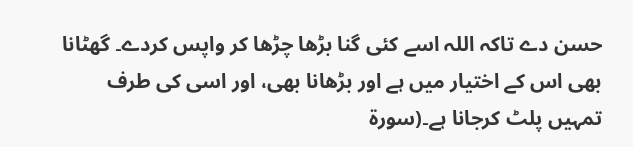حسن دے تاکہ اللہ اسے کئی گنا بڑھا چڑھا کر واپس کردے۔ گھٹانا بھی اس کے اختیار میں ہے اور بڑھانا بھی، اور اسی کی طرف تمہیں پلٹ کرجانا ہے۔(سورۃ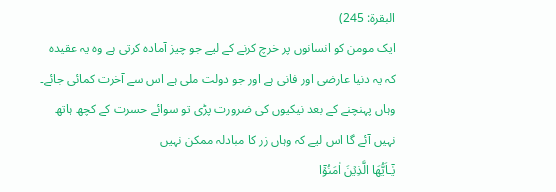البقرۃ: 245)
ایک مومن کو انسانوں پر خرچ کرنے کے لیے جو چیز آمادہ کرتی ہے وہ یہ عقیدہ کہ یہ دنیا عارضی اور فانی ہے اور جو دولت ملی ہے اس سے آخرت کمائی جائے۔ وہاں پہنچنے کے بعد نیکیوں کی ضرورت پڑی تو سوائے حسرت کے کچھ ہاتھ نہیں آئے گا اس لیے کہ وہاں زر کا مبادلہ ممکن نہیں
يٰۤـاَيُّهَا الَّذِيۡنَ اٰمَنُوۡۤا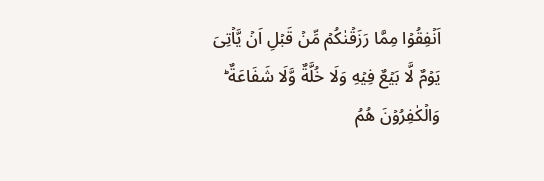اَنۡفِقُوۡا مِمَّا رَزَقۡنٰكُمۡ مِّنۡ قَبۡلِ اَنۡ يَّاۡتِىَ يَوۡمٌ لَّا بَيۡعٌ فِيۡهِ وَلَا خُلَّةٌ وَّلَا شَفَاعَةٌ ؕ وَالۡكٰفِرُوۡنَ هُمُ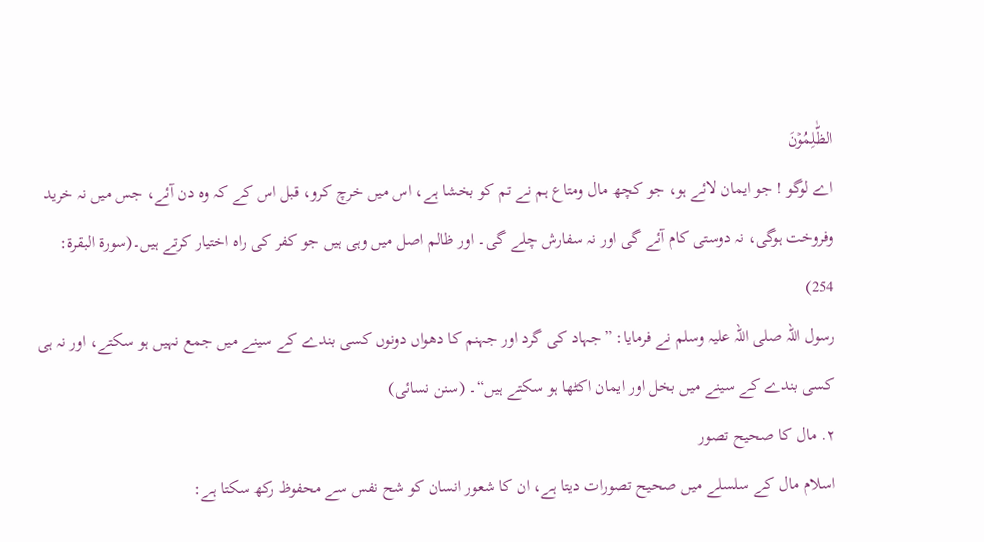الظّٰلِمُوۡنَ
اے لوگو ! جو ایمان لائے ہو، جو کچھ مال ومتاع ہم نے تم کو بخشا ہے، اس میں خرچ کرو، قبل اس کے کہ وہ دن آئے، جس میں نہ خرید وفروخت ہوگی، نہ دوستی کام آئے گی اور نہ سفارش چلے گی۔ اور ظالم اصل میں وہی ہیں جو کفر کی راہ اختیار کرتے ہیں۔(سورۃ البقرۃ: 254)
رسول اللہ صلی اللہ علیہ وسلم نے فرمایا: ”جہاد کی گرد اور جہنم کا دھواں دونوں کسی بندے کے سینے میں جمع نہیں ہو سکتے، اور نہ ہی کسی بندے کے سینے میں بخل اور ایمان اکٹھا ہو سکتے ہیں“۔ (سنن نسائی)
٢. مال کا صحیح تصور
اسلام مال کے سلسلے میں صحیح تصورات دیتا ہے، ان کا شعور انسان کو شح نفس سے محفوظ رکھ سکتا ہے: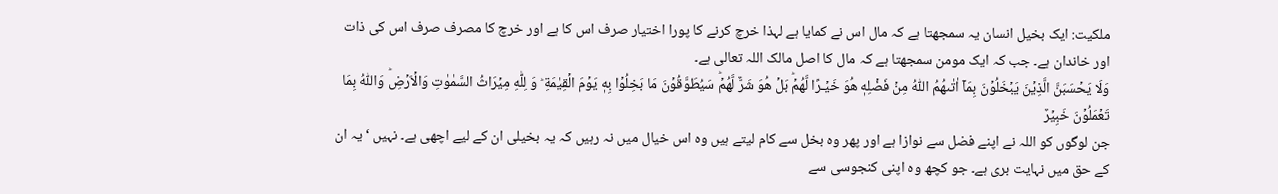ملکیت: ایک بخیل انسان یہ سمجھتا ہے کہ مال اس نے کمایا ہے لہذا خرچ کرنے کا پورا اختیار صرف اس کا ہے اور خرچ کا مصرف صرف اس کی ذات اور خاندان ہے۔ جب کہ ایک مومن سمجھتا ہے کہ مال کا اصل مالک اللہ تعالی ہے۔
وَلَا يَحۡسَبَنَّ الَّذِيۡنَ يَبۡخَلُوۡنَ بِمَاۤ اٰتٰٮهُمُ اللّٰهُ مِنۡ فَضۡلِهٖ هُوَ خَيۡـرًا لَّهُمۡؕ بَلۡ هُوَ شَرٌّ لَّهُمۡؕ سَيُطَوَّقُوۡنَ مَا بَخِلُوۡا بِهٖ يَوۡمَ الۡقِيٰمَةِ ؕ وَ لِلّٰهِ مِيۡرَاثُ السَّمٰوٰتِ وَالۡاَرۡضِؕ وَاللّٰهُ بِمَا تَعۡمَلُوۡنَ خَبِيۡرٌ
جن لوگوں کو اللہ نے اپنے فضل سے نوازا ہے اور پھر وہ بخل سے کام لیتے ہیں وہ اس خیال میں نہ رہیں کہ یہ بخیلی ان کے لیے اچھی ہے۔ نہیں ‘ یہ ان کے حق میں نہایت بری ہے۔ جو کچھ وہ اپنی کنجوسی سے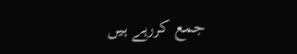جمع کررہے ہیں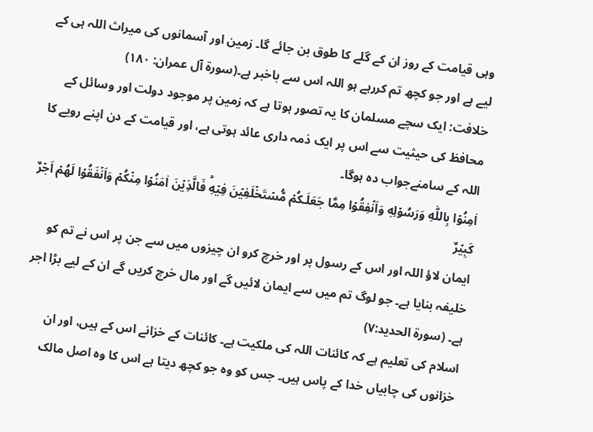وہی قیامت کے روز ان کے گلے کا طوق بن جائے گا۔ زمین اور آسمانوں کی میراث اللہ ہی کے لیے ہے اور جو کچھ تم کررہے ہو اللہ اس سے باخبر ہے۔(سورۃ آل عمران: ۱۸۰)
خلافت: ایک سچے مسلمان کا یہ تصور ہوتا ہے کہ زمین پر موجود دولت اور وسائل کے محافظ کی حیثیت سے اس پر ایک ذمہ داری عائد ہوتی ہے، اور قیامت کے دن اپنے رویے کا اللہ کے سامنےجواب دہ ہوگا۔
اٰمِنُوۡا بِاللّٰهِ وَرَسُوۡلِهٖ وَاَنۡفِقُوۡا مِمَّا جَعَلَـكُمۡ مُّسۡتَخۡلَفِيۡنَ فِيۡهِؕ فَالَّذِيۡنَ اٰمَنُوۡا مِنۡكُمۡ وَاَنۡفَقُوۡا لَهُمۡ اَجۡرٌ كَبِيۡرٌ
ایمان لاؤ اللہ اور اس کے رسول پر اور خرچ کرو ان چیزوں میں سے جن پر اس نے تم کو خلیفہ بنایا ہے۔ جو لوگ تم میں سے ایمان لائیں گے اور مال خرچ کریں گے ان کے لیے بڑا اجر ہے۔ (سورۃ الحدید:۷)
اسلام کی تعلیم ہے کہ کائنات اللہ کی ملکیت ہے۔ کائنات کے خزانے اس کے ہیں، اور ان خزانوں کی چابیاں خدا کے پاس ہیں۔ جس کو وہ جو کچھ دیتا ہے اس کا وہ اصل مالک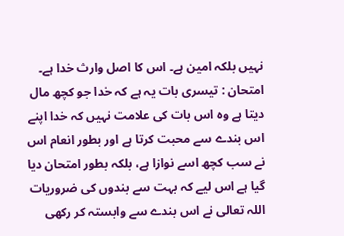نہیں بلکہ امین ہے۔ اس کا اصل وارث خدا ہے۔
امتحان : تیسری بات یہ ہے کہ خدا جو کچھ مال دیتا ہے وہ اس بات کی علامت نہیں کہ خدا اپنے اس بندے سے محبت کرتا ہے اور بطور انعام اس نے سب کچھ اسے نوازا ہے، بلکہ بطور امتحان دیا گیا ہے اس لیے کہ بہت سے بندوں کی ضروریات اللہ تعالی نے اس بندے سے وابستہ کر رکھی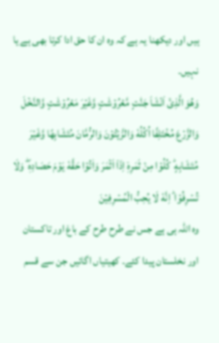ہیں اور دیکھنا یہ ہے کہ وہ ان کا حق ادا کرتا بھی ہے یا نہیں۔
وَهُوَ الَّذِىۡۤ اَنۡشَاَ جَنّٰتٍ مَّعۡرُوۡشٰتٍ وَّغَيۡرَ مَعۡرُوۡشٰتٍ وَّالنَّخۡلَ وَالزَّرۡعَ مُخۡتَلِفًا اُكُلُهٗ وَالزَّيۡتُوۡنَ وَالرُّمَّانَ مُتَشَابِهًا وَّغَيۡرَ مُتَشَابِهٍ ؕ كُلُوۡا مِنۡ ثَمَرِهٖۤ اِذَاۤ اَثۡمَرَ وَاٰتُوۡا حَقَّهٗ يَوۡمَ حَصَادِهٖ ۖ وَلَا تُسۡرِفُوۡا ؕ اِنَّهٗ لَا يُحِبُّ الۡمُسۡرِفِيۡنَ
وہ اللہ ہی ہے جس نے طرح طرح کے باغ اور تاکستان اور نخلستان پیدا کئے۔ کھیتیاں اگائیں جن سے قسم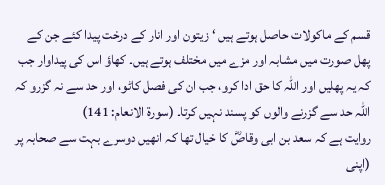قسم کے ماکولات حاصل ہوتے ہیں ‘ زیتون اور انار کے درخت پیدا کئے جن کے پھل صورت میں مشابہ اور مزے میں مختلف ہوتے ہیں۔ کھاؤ اس کی پیداوار جب کہ یہ پھلیں اور اللہ کا حق ادا کرو، جب ان کی فصل کاٹو، اور حد سے نہ گزرو کہ اللہ حد سے گزرنے والوں کو پسند نہیں کرتا۔ (سورۃ الانعام: 141)
روایت ہے کہ سعد بن ابی وقاصؓ کا خیال تھا کہ انھیں دوسرے بہت سے صحابہ پر (اپنی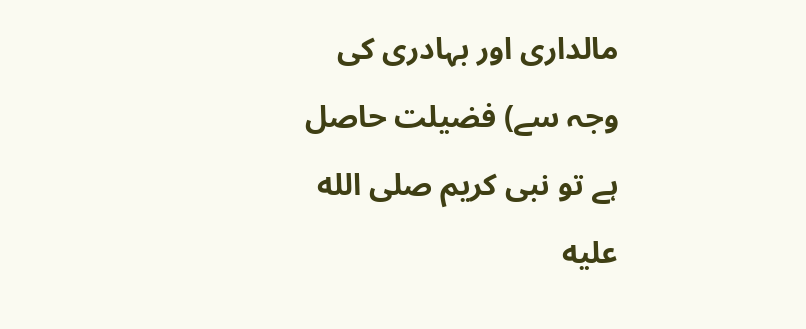مالداری اور بہادری کی وجہ سے) فضیلت حاصل ہے تو نبی کریم صلى الله عليه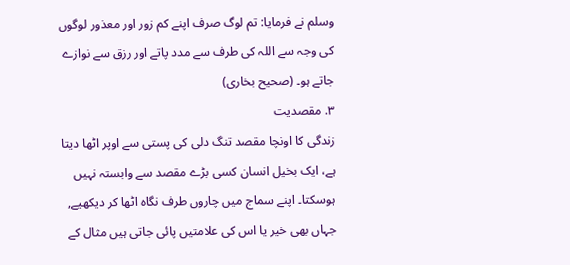وسلم نے فرمایا: تم لوگ صرف اپنے کم زور اور معذور لوگوں کی وجہ سے اللہ کی طرف سے مدد پاتے اور رزق سے نوازے جاتے ہو۔ (صحیح بخاری)
٣. مقصدیت
زندگی کا اونچا مقصد تنگ دلی کی پستی سے اوپر اٹھا دیتا ہے، ایک بخیل انسان کسی بڑے مقصد سے وابستہ نہیں ہوسکتا۔ اپنے سماج میں چاروں طرف نگاہ اٹھا کر دیکھیے, جہاں بھی خیر یا اس کی علامتیں پائی جاتی ہیں مثال کے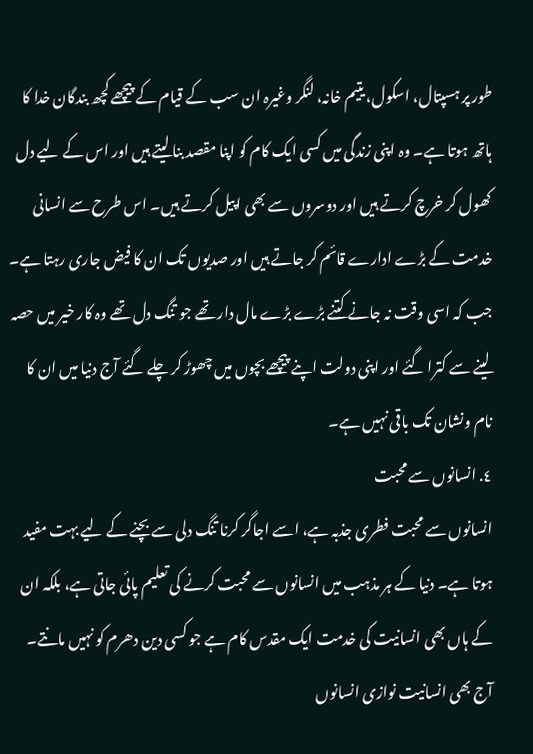طور پر ہسپتال، اسکول، یتیم خانہ، لنگر وغیرہ ان سب کے قیام کے پیچھے کچھ بندگان خدا کا ہاتھ ہوتا ہے۔ وہ اپنی زندگی میں کسی ایک کام کو اپنا مقصد بنا لیتے ہیں اور اس کے لیے دل کھول کر خرچ کرتے ہیں اور دوسروں سے بھی اپیل کرتے ہیں۔ اس طرح سے انسانی خدمت کے بڑے ادارے قائم کر جاتے ہیں اور صدیوں تک ان کا فیض جاری رہتا ہے۔ جب کہ اسی وقت نہ جانے کتنے بڑے بڑے مال دار تھے جو تنگ دل تھے وہ کار خیر میں حصہ لینے سے کترا گئے اور اپنی دولت اپنے پیچھے بچوں میں چھوڑ کر چلے گئے آج دنیا میں ان کا نام ونشان تک باقی نہیں ہے۔
٤. انسانوں سے محبت
انسانوں سے محبت فطری جذبہ ہے، اسے اجاگر کرنا تنگ دلی سے بچنے کے لیے بہت مفید ہوتا ہے۔ دنیا کے ہر مذہب میں انسانوں سے محبت کرنے کی تعلیم پائی جاتی ہے، بلکہ ان کے ہاں بھی انسانیت کی خدمت ایک مقدس کام ہے جو کسی دین دھرم کو نہیں مانتے۔ آج بھی انسانیت نوازی انسانوں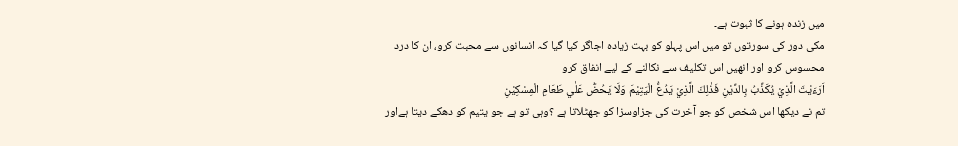میں زندہ ہونے کا ثبوت ہے۔
مکی دور کی سورتوں تو میں اس پہلو کو بہت زیادہ اجاگر کیا گیا کہ انسانوں سے محبت کرو، ان کا درد محسوس کرو اور انھیں اس تکلیف سے نکالنے کے لیے انفاق کرو
اَرَءَيْتَ الَّذِيْ يُكَذِّبُ بِالدِّيْنِ فَذٰلِكَ الَّذِيْ يَدُعُّ الْيَتِيْمَ وَلَا يَحُضُّ عَلٰي طَعَامِ الْمِسْكِيْنِ
تم نے دیکھا اس شخص کو جو آخرت کی جزاوسزا کو جھٹلاتا ہے ؟وہی تو ہے جو یتیم کو دھکے دیتا ہےاور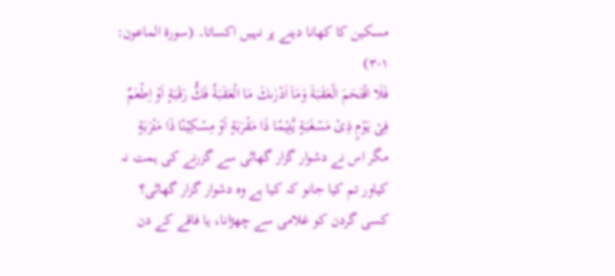مسکین کا کھانا دینے پر نہیں اکساتا۔ (سورۃ الماعون: ۱-۳)
فَلَا اقۡتَحَمَ الۡعَقَبَةَ وَمَاۤ اَدۡرٰٮكَ مَا الۡعَقَبَةُ فَكُّ رَقَبَةٍ اَوۡ اِطۡعٰمٌ فِىۡ يَوۡمٍ ذِىۡ مَسۡغَبَةٍ يَّتِيۡمًا ذَا مَقۡرَبَةٍ اَوۡ مِسۡكِيۡنًا ذَا مَتۡرَبَةٍ
مگر اس نے دشوار گزار گھاٹی سے گزرنے کی ہمت نہ کیاور تم کیا جانو کہ کیا ہے وہ دشوار گزار گھاٹی؟ کسی گردن کو غلامی سے چھڑانا، یا فاقے کے دن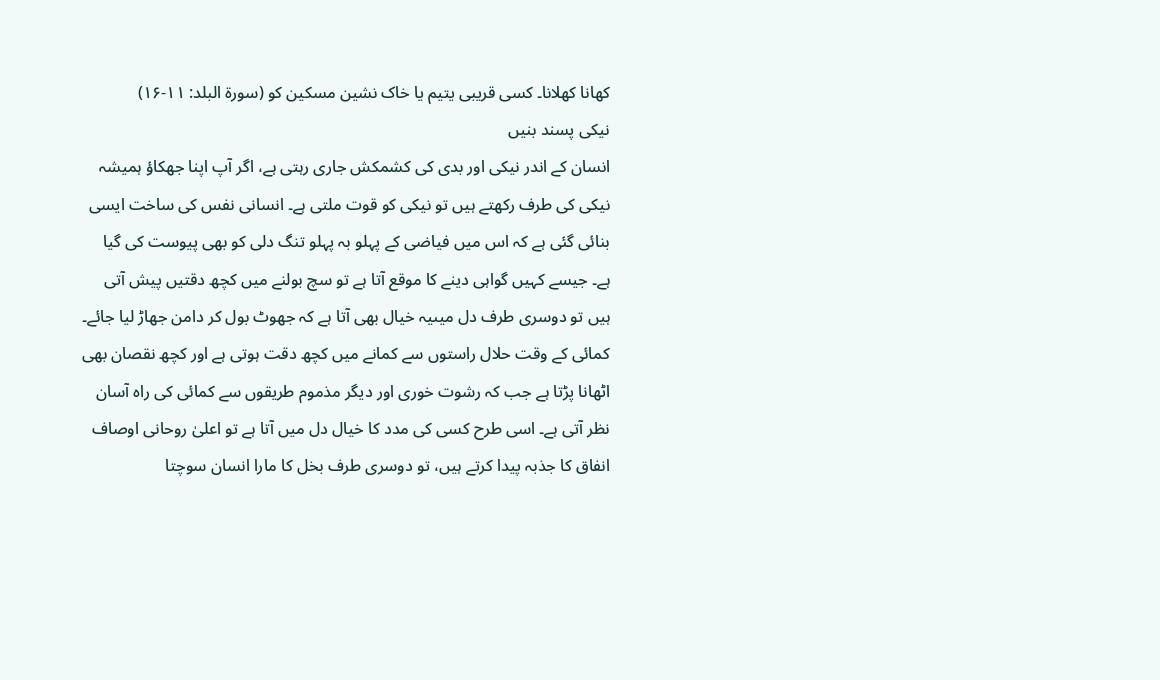کھانا کھلانا۔ کسی قریبی یتیم یا خاک نشین مسکین کو (سورۃ البلد: ۱۱-۱۶)
نیکی پسند بنیں
انسان کے اندر نیکی اور بدی کی کشمکش جاری رہتی ہے، اگر آپ اپنا جھکاؤ ہمیشہ نیکی کی طرف رکھتے ہیں تو نیکی کو قوت ملتی ہے۔ انسانی نفس کی ساخت ایسی بنائی گئی ہے کہ اس میں فیاضی کے پہلو بہ پہلو تنگ دلی کو بھی پیوست کی گیا ہے۔ جیسے کہیں گواہی دینے کا موقع آتا ہے تو سچ بولنے میں کچھ دقتیں پیش آتی ہیں تو دوسری طرف دل میںیہ خیال بھی آتا ہے کہ جھوٹ بول کر دامن جھاڑ لیا جائے۔ کمائی کے وقت حلال راستوں سے کمانے میں کچھ دقت ہوتی ہے اور کچھ نقصان بھی اٹھانا پڑتا ہے جب کہ رشوت خوری اور دیگر مذموم طریقوں سے کمائی کی راہ آسان نظر آتی ہے۔ اسی طرح کسی کی مدد کا خیال دل میں آتا ہے تو اعلیٰ روحانی اوصاف انفاق کا جذبہ پیدا کرتے ہیں، تو دوسری طرف بخل کا مارا انسان سوچتا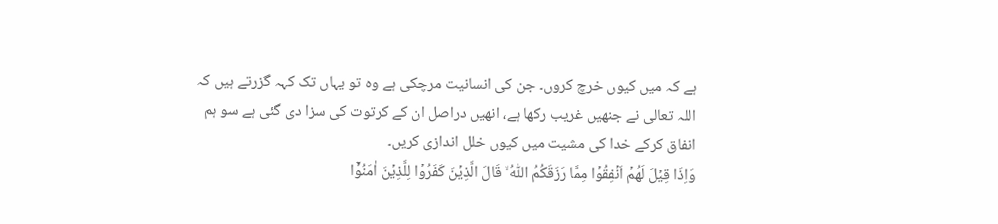ہے کہ میں کیوں خرچ کروں۔ جن کی انسانیت مرچکی ہے وہ تو یہاں تک کہہ گزرتے ہیں کہ اللہ تعالی نے جنھیں غریب رکھا ہے، انھیں دراصل ان کے کرتوت کی سزا دی گئی ہے سو ہم انفاق کرکے خدا کی مشیت میں کیوں خلل اندازی کریں۔
وَاِذَا قِيۡلَ لَهُمۡ اَنۡفِقُوۡا مِمَّا رَزَقَكُمُ اللّٰهُ ۙ قَالَ الَّذِيۡنَ كَفَرُوۡا لِلَّذِيۡنَ اٰمَنُوۡۤا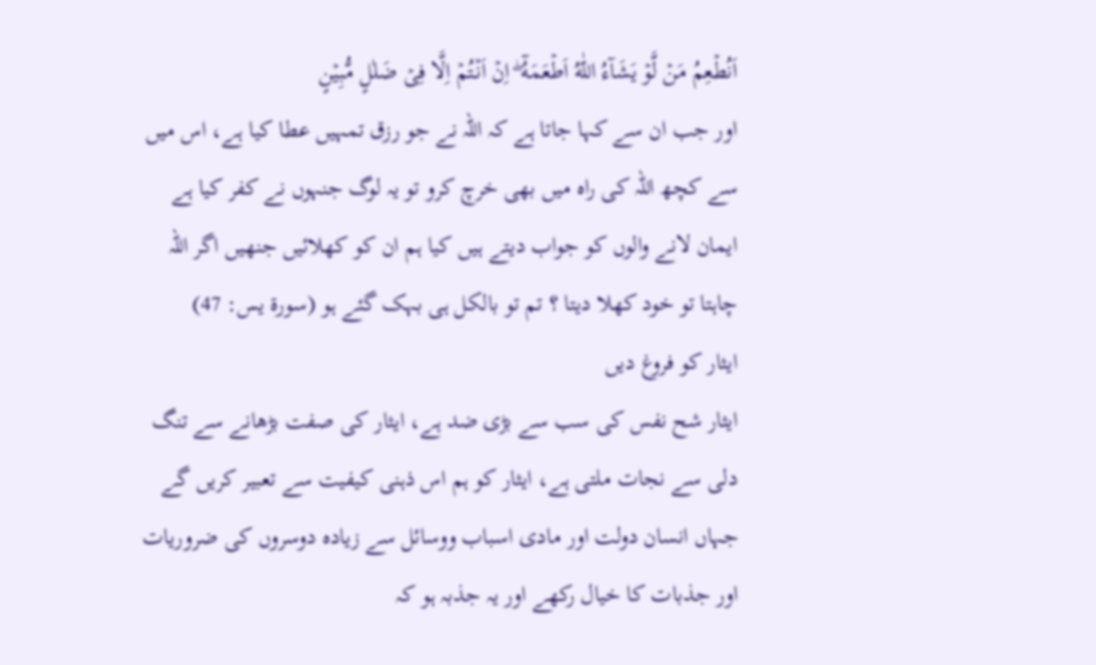اَنُطۡعِمُ مَنۡ لَّوۡ يَشَآءُ اللّٰهُ اَطۡعَمَهٗٓ ۖ اِنۡ اَنۡـتُمۡ اِلَّا فِىۡ ضَلٰلٍ مُّبِيۡنٍ
اور جب ان سے کہا جاتا ہے کہ اللہ نے جو رزق تمہیں عطا کیا ہے، اس میں سے کچھ اللہ کی راہ میں بھی خرچ کرو تو یہ لوگ جنہوں نے کفر کیا ہے ایمان لانے والوں کو جواب دیتے ہیں کیا ہم ان کو کھلائیں جنھیں اگر اللہ چاہتا تو خود کھلا دیتا ؟ تم تو بالکل ہی بہک گئے ہو (سورۃ یس: 47)
ایثار کو فروغ دیں
ایثار شح نفس کی سب سے بڑی ضد ہے، ایثار کی صفت بڑھانے سے تنگ دلی سے نجات ملتی ہے، ایثار کو ہم اس ذہنی کیفیت سے تعبیر کریں گے جہاں انسان دولت اور مادی اسباب ووسائل سے زیادہ دوسروں کی ضروریات اور جذبات کا خیال رکھے اور یہ جذبہ ہو کہ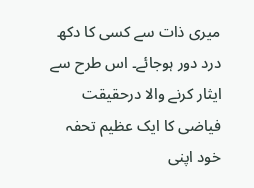میری ذات سے کسی کا دکھ درد دور ہوجائے۔ اس طرح سے ایثار کرنے والا درحقیقت فیاضی کا ایک عظیم تحفہ خود اپنی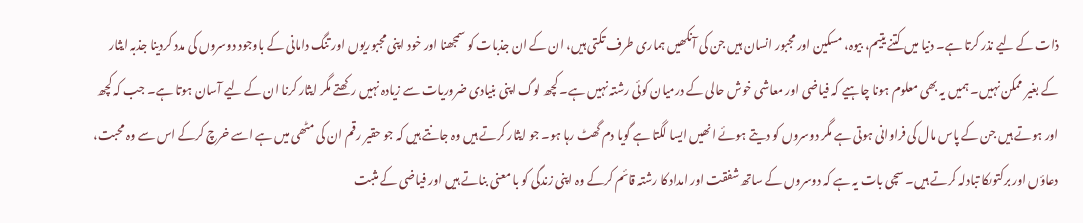ذات کے لیے نذر کرتا ہے۔ دنیا میں کتنے یتیم، بیوہ، مسکین اور مجبور انسان ہیں جن کی آنکھیں ہماری طرف تکتی ہیں، ان کے ان جذبات کو سمجھنا اور خود اپنی مجبوریوں اور تنگ دامانی کے باوجود دوسروں کی مدد کردینا جذبہ ایثار کے بغیر ممکن نہیں۔ ہمیں یہ بھی معلوم ہونا چاہیے کہ فیاضی اور معاشی خوش حالی کے درمیان کوئی رشتہ نہیں ہے۔ کچھ لوگ اپنی بنیادی ضروریات سے زیادہ نہیں رکھتے مگر ایثار کرنا ان کے لیے آسان ہوتا ہے۔ جب کہ کچھ اور ہوتے ہیں جن کے پاس مال کی فراوانی ہوتی ہے مگر دوسروں کو دیتے ہوئے انھیں ایسا لگتا ہے گویا دم گھٹ رہا ہو۔ جو ایثار کرتے ہیں وہ جانتے ہیں کہ جو حقیر رقم ان کی مٹھی میں ہے اسے خرچ کرکے اس سے وہ محبت، دعاؤں اور برکتوںکا تبادلہ کرتے ہیں۔ سچی بات یہ ہے کہ دوسروں کے ساتھ شفقت اور امداد کا رشتہ قائم کرکے وہ اپنی زندگی کو با معنی بناتے ہیں اور فیاضی کے مثبت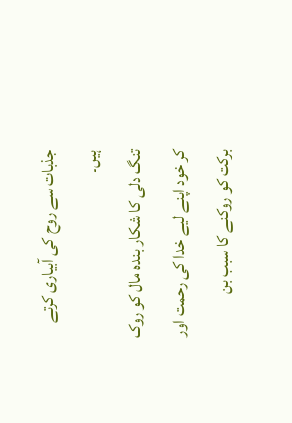جذبات سے روح کی آبیاری کرتے ہیں۔
تنگ دلی کا شکار بندہ مال کو روک کر خود اپنے لیے خدا کی رحمت اور برکت کو روکنے کا سبب بن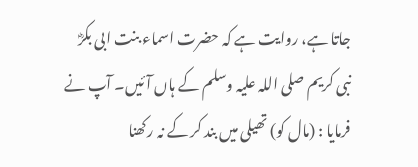جاتا ہے، روایت ہے کہ حضرت اسماء بنت ابی بکرؓ نبی کریم صلی اللہ علیہ وسلم کے ہاں آئیں۔ آپ نے فرمایا : (مال کو) تھیلی میں بند کر کے نہ رکھنا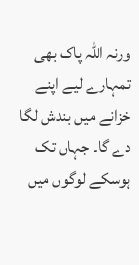ورنہ اللہ پاک بھی تمہارے لیے اپنے خزانے میں بندش لگا دے گا۔ جہاں تک ہوسکے لوگوں میں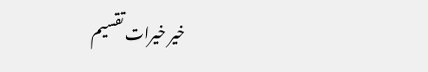خیر خیرات تقسیم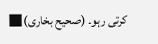کرتی رہو۔ (صحیح بخاری)■